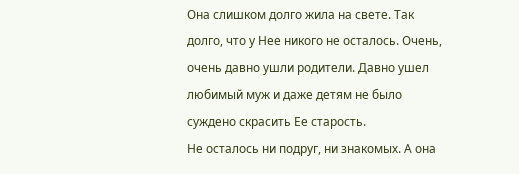Она слишком долго жила на свете. Так долго, что у Нее никого не осталось. Очень, очень давно ушли родители. Давно ушел любимый муж и даже детям не было суждено скрасить Ее старость.
Не осталось ни подруг, ни знакомых. А она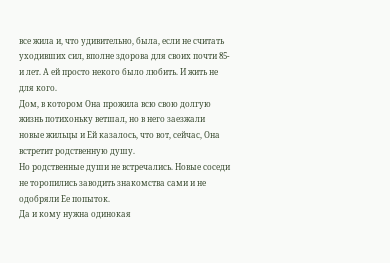все жила и, что удивительно, была, если не считать уходивших сил, вполне здорова для своих почти 85-и лет. А ей просто некого было любить. И жить не для кого.
Дом, в котором Она прожила всю свою долгую жизнь потихоньку ветшал, но в него заезжали новые жильцы и Ей казалось, что вот, сейчас, Она встретит родственную душу.
Но родственные души не встречались. Новые соседи не торопились заводить знакомства сами и не одобряли Ее попыток.
Да и кому нужна одинокая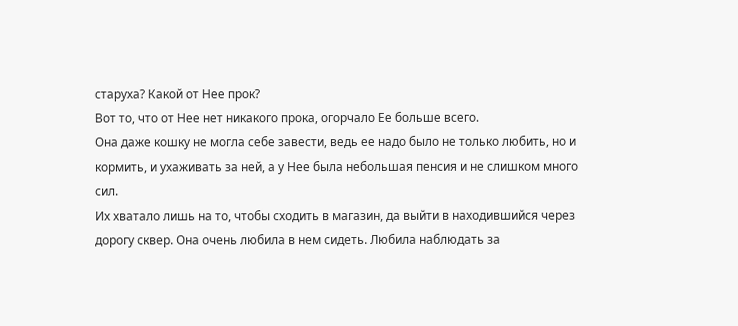старуха? Какой от Нее прок?
Вот то, что от Нее нет никакого прока, огорчало Ее больше всего.
Она даже кошку не могла себе завести, ведь ее надо было не только любить, но и кормить, и ухаживать за ней, а у Нее была небольшая пенсия и не слишком много сил.
Их хватало лишь на то, чтобы сходить в магазин, да выйти в находившийся через дорогу сквер. Она очень любила в нем сидеть. Любила наблюдать за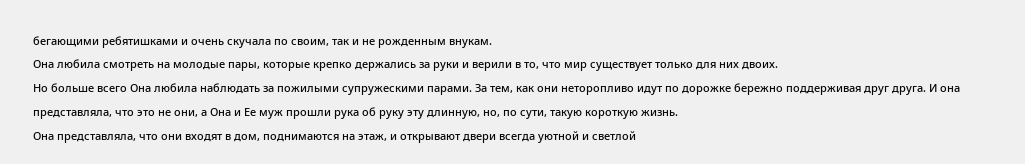бегающими ребятишками и очень скучала по своим, так и не рожденным внукам.
Она любила смотреть на молодые пары, которые крепко держались за руки и верили в то, что мир существует только для них двоих.
Но больше всего Она любила наблюдать за пожилыми супружескими парами. За тем, как они неторопливо идут по дорожке бережно поддерживая друг друга. И она представляла, что это не они, а Она и Ее муж прошли рука об руку эту длинную, но, по сути, такую короткую жизнь.
Она представляла, что они входят в дом, поднимаются на этаж, и открывают двери всегда уютной и светлой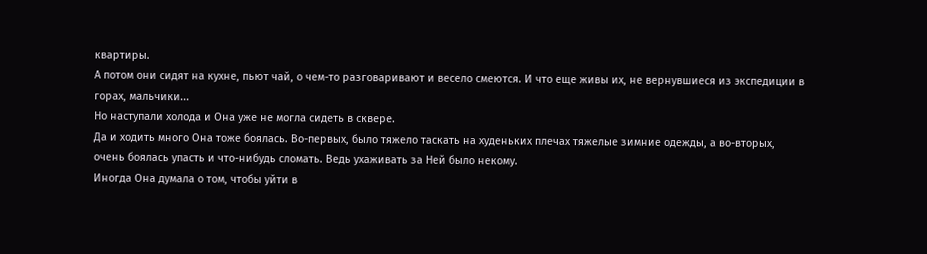квартиры.
А потом они сидят на кухне, пьют чай, о чем-то разговаривают и весело смеются. И что еще живы их, не вернувшиеся из экспедиции в горах, мальчики...
Но наступали холода и Она уже не могла сидеть в сквере.
Да и ходить много Она тоже боялась. Во-первых, было тяжело таскать на худеньких плечах тяжелые зимние одежды, а во-вторых, очень боялась упасть и что-нибудь сломать. Ведь ухаживать за Ней было некому.
Иногда Она думала о том, чтобы уйти в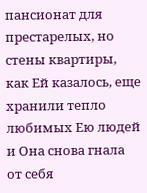пансионат для престарелых, но стены квартиры, как Ей казалось, еще хранили тепло любимых Ею людей и Она снова гнала от себя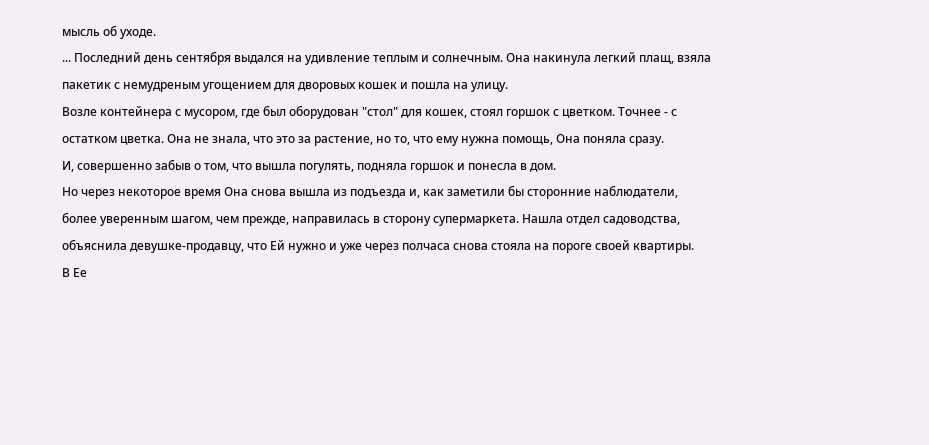мысль об уходе.
... Последний день сентября выдался на удивление теплым и солнечным. Она накинула легкий плащ, взяла пакетик с немудреным угощением для дворовых кошек и пошла на улицу.
Возле контейнера с мусором, где был оборудован "стол" для кошек, стоял горшок с цветком. Точнее - с остатком цветка. Она не знала, что это за растение, но то, что ему нужна помощь, Она поняла сразу.
И, совершенно забыв о том, что вышла погулять, подняла горшок и понесла в дом.
Но через некоторое время Она снова вышла из подъезда и, как заметили бы сторонние наблюдатели, более уверенным шагом, чем прежде, направилась в сторону супермаркета. Нашла отдел садоводства, объяснила девушке-продавцу, что Ей нужно и уже через полчаса снова стояла на пороге своей квартиры.
В Ее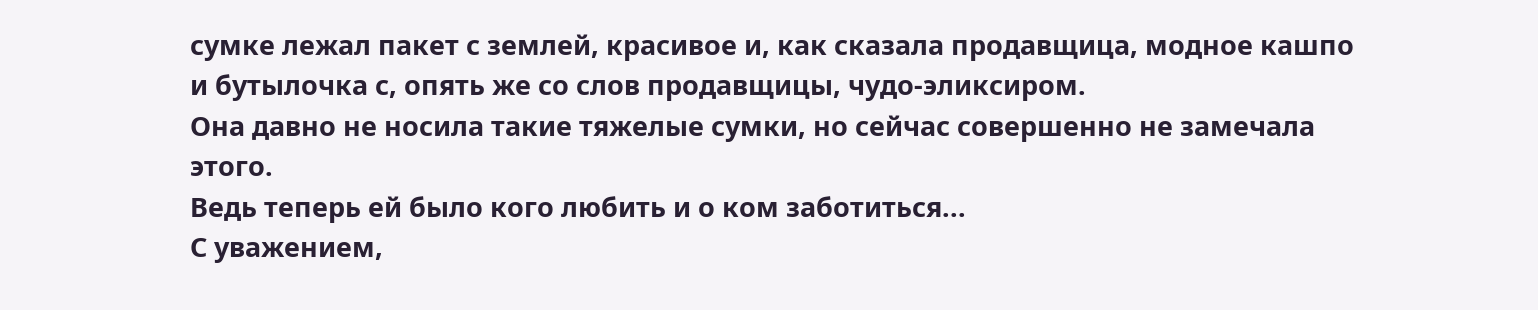сумке лежал пакет с землей, красивое и, как сказала продавщица, модное кашпо и бутылочка с, опять же со слов продавщицы, чудо-эликсиром.
Она давно не носила такие тяжелые сумки, но сейчас совершенно не замечала этого.
Ведь теперь ей было кого любить и о ком заботиться...
С уважением,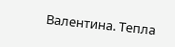Валентина. Тепла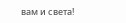вам и света!